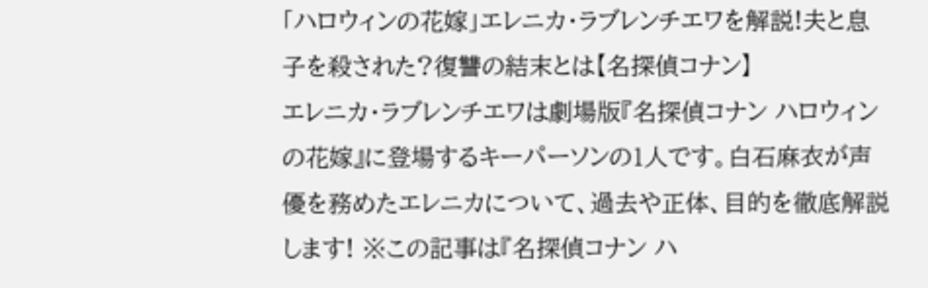「ハロウィンの花嫁」エレニカ・ラブレンチエワを解説!夫と息子を殺された?復讐の結末とは【名探偵コナン】
エレニカ・ラブレンチエワは劇場版『名探偵コナン ハロウィンの花嫁』に登場するキーパーソンの1人です。白石麻衣が声優を務めたエレニカについて、過去や正体、目的を徹底解説します! ※この記事は『名探偵コナン ハ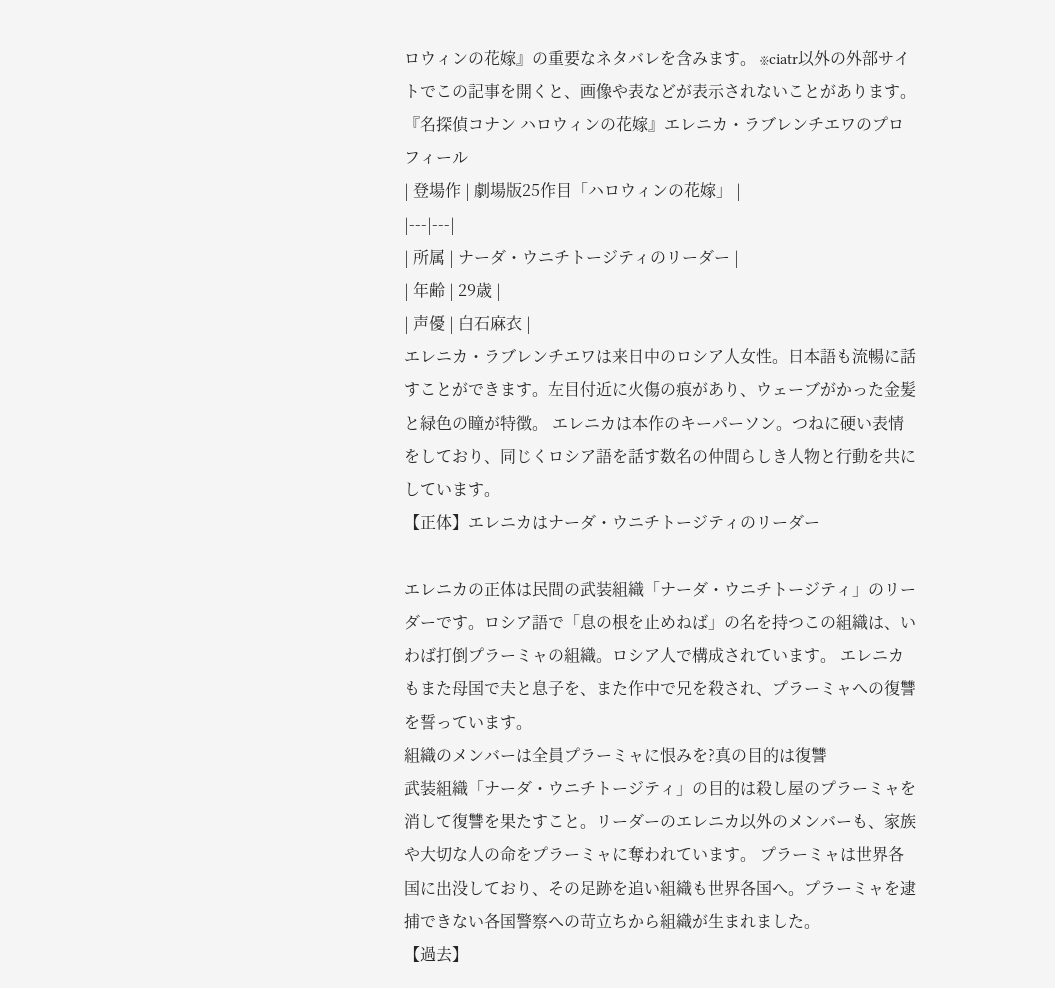ロウィンの花嫁』の重要なネタバレを含みます。 ※ciatr以外の外部サイトでこの記事を開くと、画像や表などが表示されないことがあります。
『名探偵コナン ハロウィンの花嫁』エレニカ・ラブレンチエワのプロフィール
| 登場作 | 劇場版25作目「ハロウィンの花嫁」 |
|---|---|
| 所属 | ナーダ・ウニチトージティのリーダー |
| 年齢 | 29歳 |
| 声優 | 白石麻衣 |
エレニカ・ラブレンチエワは来日中のロシア人女性。日本語も流暢に話すことができます。左目付近に火傷の痕があり、ウェーブがかった金髪と緑色の瞳が特徴。 エレニカは本作のキーパーソン。つねに硬い表情をしており、同じくロシア語を話す数名の仲間らしき人物と行動を共にしています。
【正体】エレニカはナーダ・ウニチトージティのリーダー

エレニカの正体は民間の武装組織「ナーダ・ウニチトージティ」のリーダーです。ロシア語で「息の根を止めねば」の名を持つこの組織は、いわば打倒プラーミャの組織。ロシア人で構成されています。 エレニカもまた母国で夫と息子を、また作中で兄を殺され、プラーミャへの復讐を誓っています。
組織のメンバーは全員プラーミャに恨みを?真の目的は復讐
武装組織「ナーダ・ウニチトージティ」の目的は殺し屋のプラーミャを消して復讐を果たすこと。リーダーのエレニカ以外のメンバーも、家族や大切な人の命をプラーミャに奪われています。 プラーミャは世界各国に出没しており、その足跡を追い組織も世界各国へ。プラーミャを逮捕できない各国警察への苛立ちから組織が生まれました。
【過去】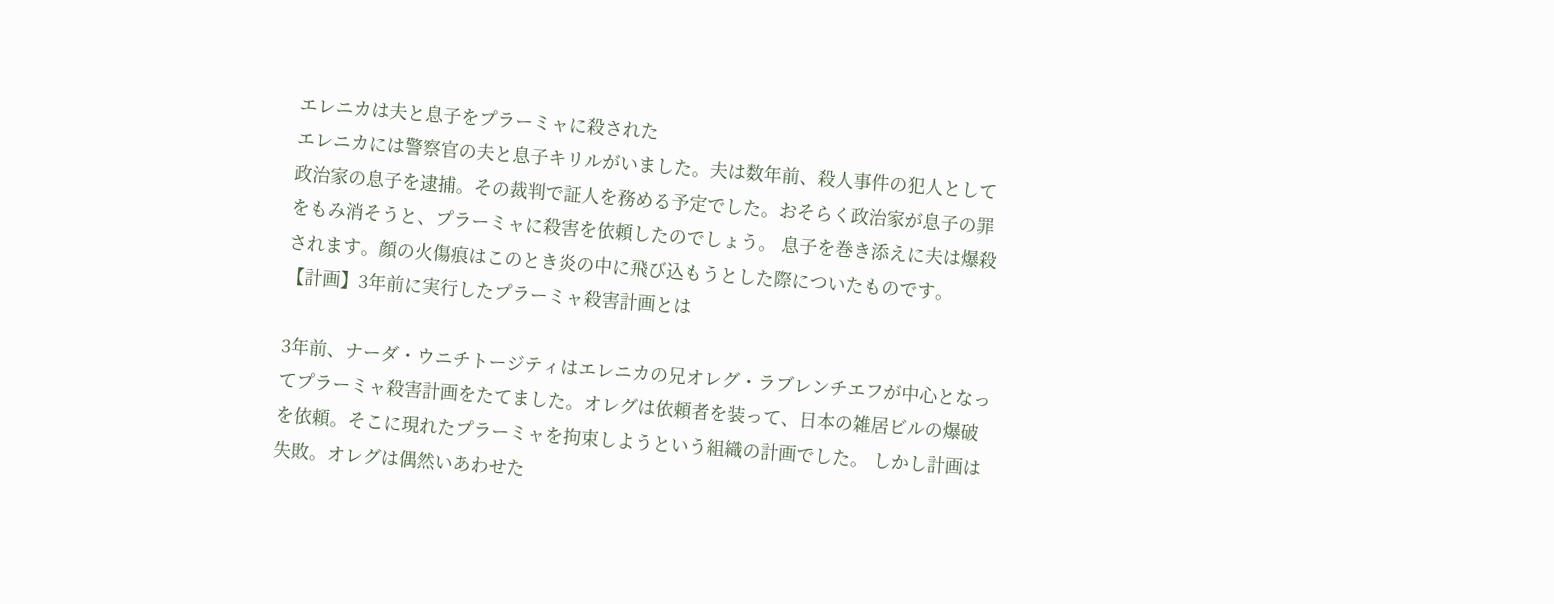エレニカは夫と息子をプラーミャに殺された
エレニカには警察官の夫と息子キリルがいました。夫は数年前、殺人事件の犯人として政治家の息子を逮捕。その裁判で証人を務める予定でした。おそらく政治家が息子の罪をもみ消そうと、プラーミャに殺害を依頼したのでしょう。 息子を巻き添えに夫は爆殺されます。顔の火傷痕はこのとき炎の中に飛び込もうとした際についたものです。
【計画】3年前に実行したプラーミャ殺害計画とは

3年前、ナーダ・ウニチトージティはエレニカの兄オレグ・ラブレンチエフが中心となってプラーミャ殺害計画をたてました。オレグは依頼者を装って、日本の雑居ビルの爆破を依頼。そこに現れたプラーミャを拘束しようという組織の計画でした。 しかし計画は失敗。オレグは偶然いあわせた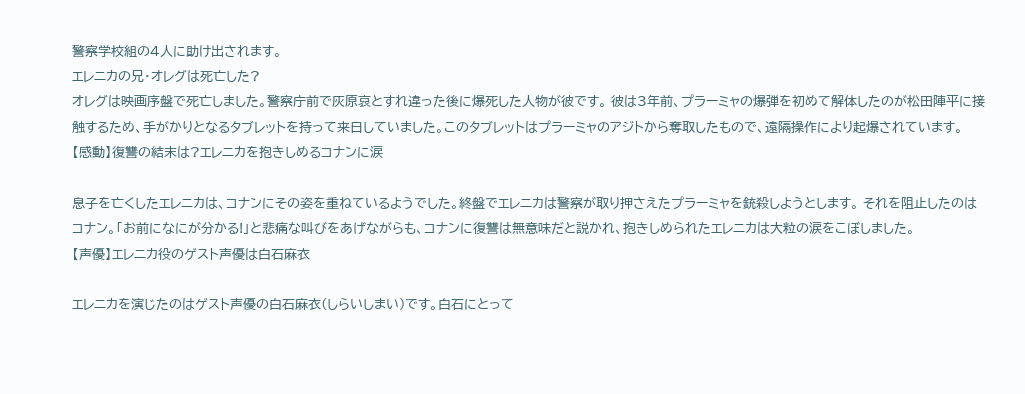警察学校組の4人に助け出されます。
エレニカの兄・オレグは死亡した?
オレグは映画序盤で死亡しました。警察庁前で灰原哀とすれ違った後に爆死した人物が彼です。 彼は3年前、プラーミャの爆弾を初めて解体したのが松田陣平に接触するため、手がかりとなるタブレットを持って来日していました。このタブレットはプラーミャのアジトから奪取したもので、遠隔操作により起爆されています。
【感動】復讐の結末は?エレニカを抱きしめるコナンに涙

息子を亡くしたエレニカは、コナンにその姿を重ねているようでした。終盤でエレニカは警察が取り押さえたプラーミャを銃殺しようとします。 それを阻止したのはコナン。「お前になにが分かる!」と悲痛な叫びをあげながらも、コナンに復讐は無意味だと説かれ、抱きしめられたエレニカは大粒の涙をこぼしました。
【声優】エレニカ役のゲスト声優は白石麻衣

エレニカを演じたのはゲスト声優の白石麻衣(しらいしまい)です。白石にとって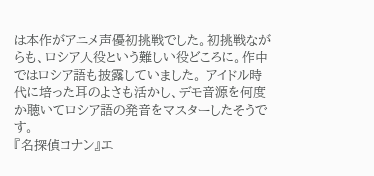は本作がアニメ声優初挑戦でした。初挑戦ながらも、ロシア人役という難しい役どころに。作中ではロシア語も披露していました。 アイドル時代に培った耳のよさも活かし、デモ音源を何度か聴いてロシア語の発音をマスターしたそうです。
『名探偵コナン』エ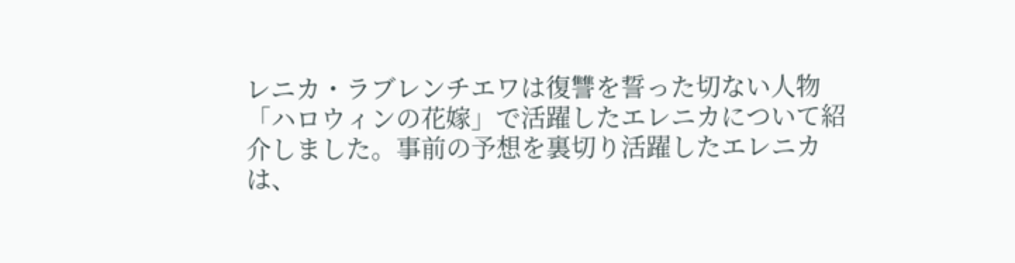レニカ・ラブレンチエワは復讐を誓った切ない人物
「ハロウィンの花嫁」で活躍したエレニカについて紹介しました。事前の予想を裏切り活躍したエレニカは、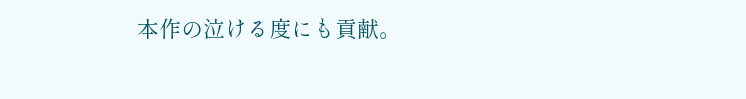本作の泣ける度にも貢献。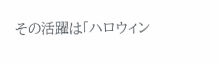その活躍は「ハロウィン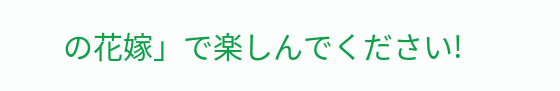の花嫁」で楽しんでください!